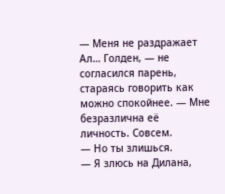— Меня не раздражает Ал… Голден, — не согласился парень, стараясь говорить как можно спокойнее. — Мне безразлична её личность. Совсем.
— Но ты злишься.
— Я злюсь на Дилана,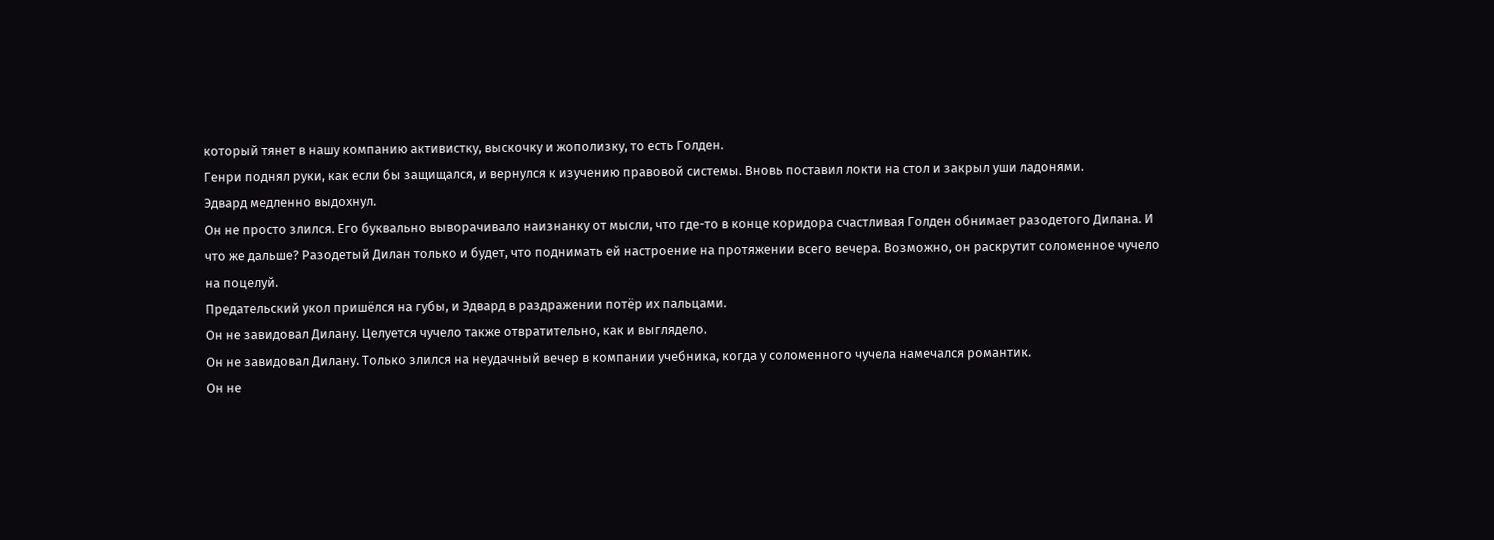который тянет в нашу компанию активистку, выскочку и жополизку, то есть Голден.
Генри поднял руки, как если бы защищался, и вернулся к изучению правовой системы. Вновь поставил локти на стол и закрыл уши ладонями.
Эдвард медленно выдохнул.
Он не просто злился. Его буквально выворачивало наизнанку от мысли, что где-то в конце коридора счастливая Голден обнимает разодетого Дилана. И что же дальше? Разодетый Дилан только и будет, что поднимать ей настроение на протяжении всего вечера. Возможно, он раскрутит соломенное чучело на поцелуй.
Предательский укол пришёлся на губы, и Эдвард в раздражении потёр их пальцами.
Он не завидовал Дилану. Целуется чучело также отвратительно, как и выглядело.
Он не завидовал Дилану. Только злился на неудачный вечер в компании учебника, когда у соломенного чучела намечался романтик.
Он не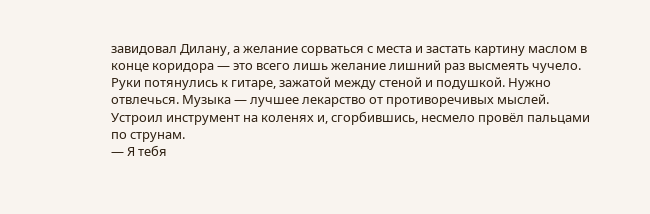завидовал Дилану, а желание сорваться с места и застать картину маслом в конце коридора — это всего лишь желание лишний раз высмеять чучело.
Руки потянулись к гитаре, зажатой между стеной и подушкой. Нужно отвлечься. Музыка — лучшее лекарство от противоречивых мыслей.
Устроил инструмент на коленях и, сгорбившись, несмело провёл пальцами по струнам.
— Я тебя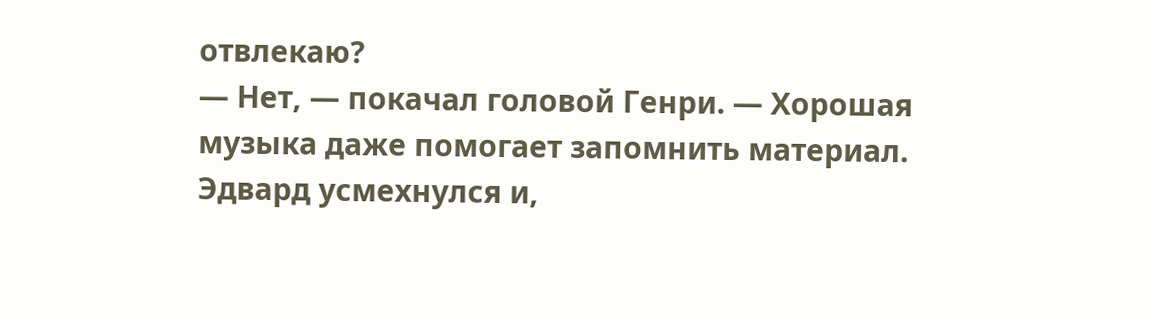отвлекаю?
— Нет, — покачал головой Генри. — Хорошая музыка даже помогает запомнить материал.
Эдвард усмехнулся и,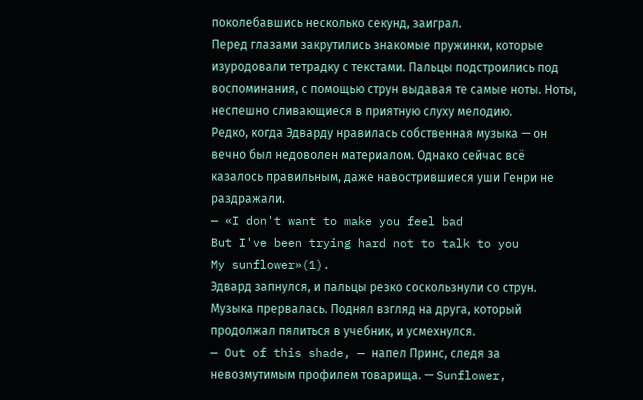поколебавшись несколько секунд, заиграл.
Перед глазами закрутились знакомые пружинки, которые изуродовали тетрадку с текстами. Пальцы подстроились под воспоминания, с помощью струн выдавая те самые ноты. Ноты, неспешно сливающиеся в приятную слуху мелодию.
Редко, когда Эдварду нравилась собственная музыка — он вечно был недоволен материалом. Однако сейчас всё казалось правильным, даже навострившиеся уши Генри не раздражали.
— «I don't want to make you feel bad
But I've been trying hard not to talk to you
My sunflower»(1).
Эдвард запнулся, и пальцы резко соскользнули со струн.
Музыка прервалась. Поднял взгляд на друга, который продолжал пялиться в учебник, и усмехнулся.
— Out of this shade, — напел Принс, следя за невозмутимым профилем товарища. — Sunflower,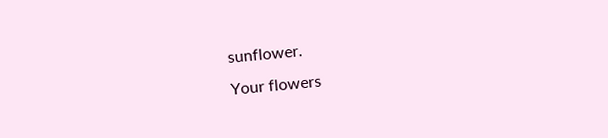sunflower.
Your flowers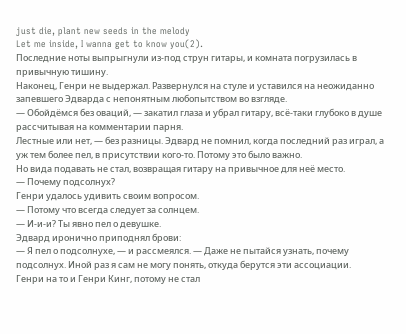just die, plant new seeds in the melody
Let me inside, I wanna get to know you(2).
Последние ноты выпрыгнули из-под струн гитары, и комната погрузилась в привычную тишину.
Наконец, Генри не выдержал. Развернулся на стуле и уставился на неожиданно запевшего Эдварда с непонятным любопытством во взгляде.
— Обойдёмся без оваций, — закатил глаза и убрал гитару, всё-таки глубоко в душе рассчитывая на комментарии парня.
Лестные или нет, — без разницы. Эдвард не помнил, когда последний раз играл, а уж тем более пел, в присутствии кого-то. Потому это было важно.
Но вида подавать не стал, возвращая гитару на привычное для неё место.
— Почему подсолнух?
Генри удалось удивить своим вопросом.
— Потому что всегда следует за солнцем.
— И-и-и? Ты явно пел о девушке.
Эдвард иронично приподнял брови:
— Я пел о подсолнухе, — и рассмеялся. — Даже не пытайся узнать, почему подсолнух. Иной раз я сам не могу понять, откуда берутся эти ассоциации.
Генри на то и Генри Кинг, потому не стал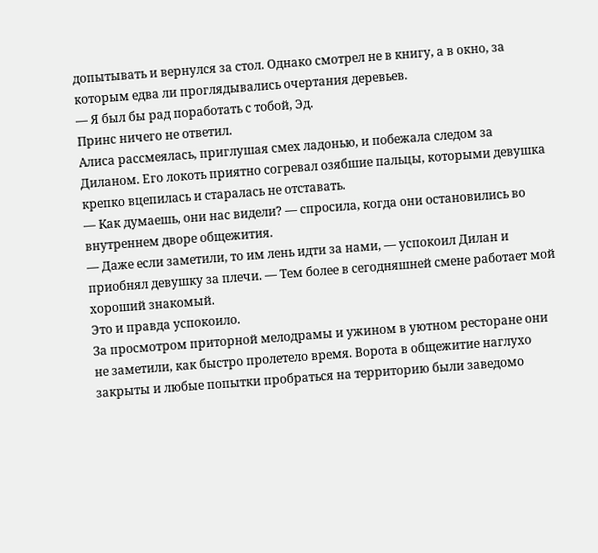допытывать и вернулся за стол. Однако смотрел не в книгу, а в окно, за которым едва ли проглядывались очертания деревьев.
— Я был бы рад поработать с тобой, Эд.
Принс ничего не ответил.
Алиса рассмеялась, приглушая смех ладонью, и побежала следом за Диланом. Его локоть приятно согревал озябшие пальцы, которыми девушка крепко вцепилась и старалась не отставать.
— Как думаешь, они нас видели? — спросила, когда они остановились во внутреннем дворе общежития.
— Даже если заметили, то им лень идти за нами, — успокоил Дилан и приобнял девушку за плечи. — Тем более в сегодняшней смене работает мой хороший знакомый.
Это и правда успокоило.
За просмотром приторной мелодрамы и ужином в уютном ресторане они не заметили, как быстро пролетело время. Ворота в общежитие наглухо закрыты и любые попытки пробраться на территорию были заведомо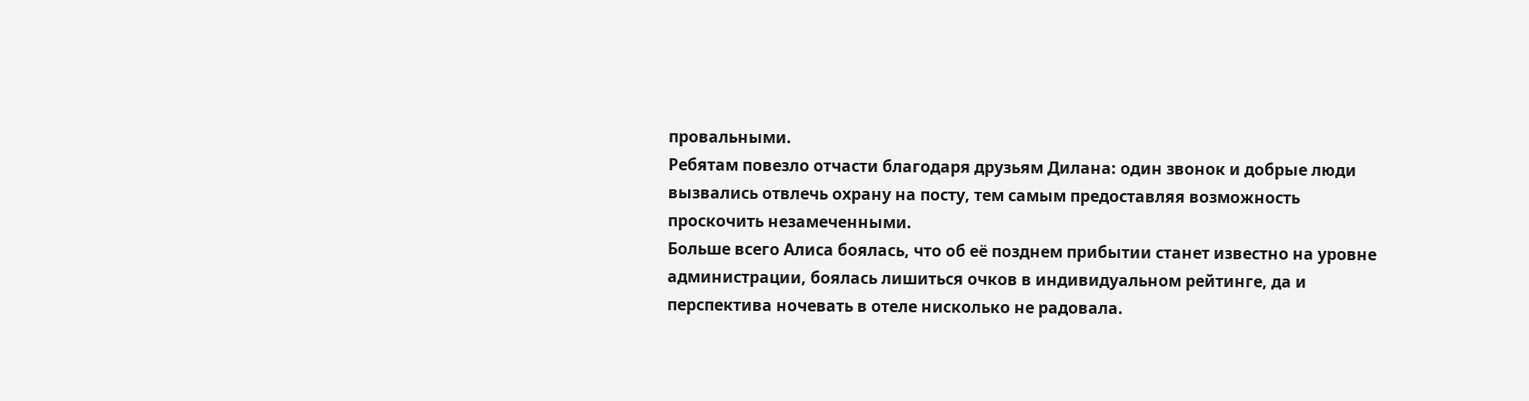провальными.
Ребятам повезло отчасти благодаря друзьям Дилана: один звонок и добрые люди вызвались отвлечь охрану на посту, тем самым предоставляя возможность проскочить незамеченными.
Больше всего Алиса боялась, что об её позднем прибытии станет известно на уровне администрации, боялась лишиться очков в индивидуальном рейтинге, да и перспектива ночевать в отеле нисколько не радовала.